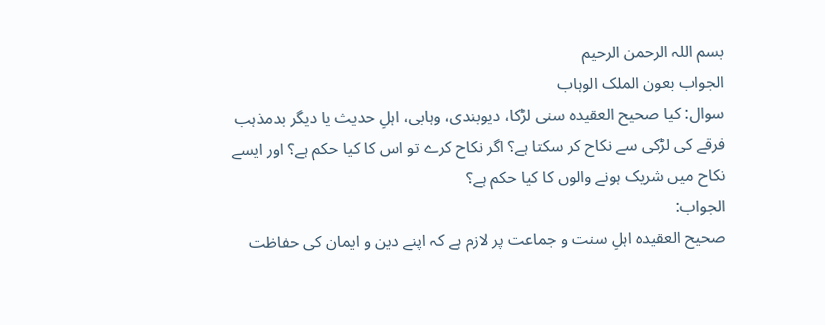بسم اللہ الرحمن الرحیم
الجواب بعون الملک الوہاب
سوال: کیا صحیح العقیدہ سنی لڑکا، دیوبندی، وہابی، اہلِ حدیث یا دیگر بدمذہب فرقے کی لڑکی سے نکاح کر سکتا ہے؟ اگر نکاح کرے تو اس کا کیا حکم ہے؟ اور ایسے نکاح میں شریک ہونے والوں کا کیا حکم ہے؟
الجواب:
صحیح العقیدہ اہلِ سنت و جماعت پر لازم ہے کہ اپنے دین و ایمان کی حفاظت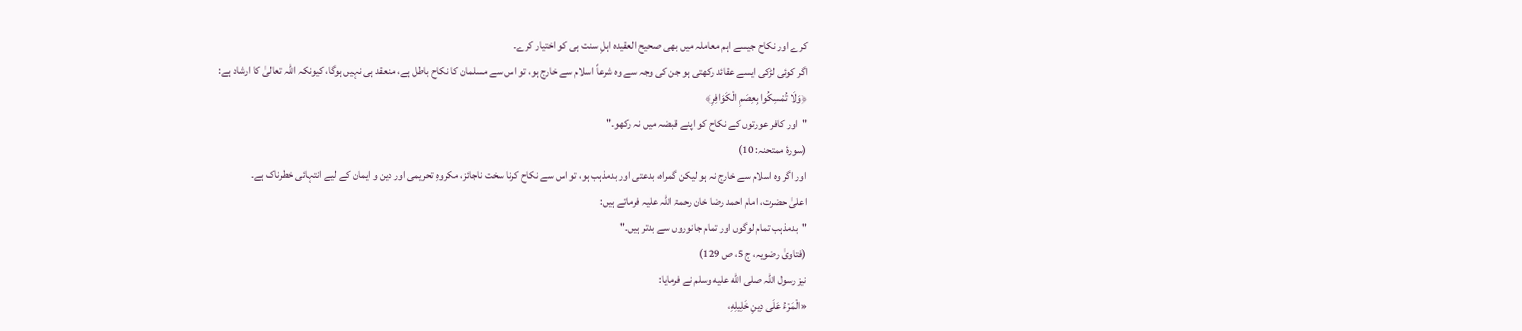کرے اور نکاح جیسے اہم معاملہ میں بھی صحیح العقیدہ اہلِ سنت ہی کو اختیار کرے۔
اگر کوئی لڑکی ایسے عقائد رکھتی ہو جن کی وجہ سے وہ شرعاً اسلام سے خارج ہو، تو اس سے مسلمان کا نکاح باطل ہے، منعقد ہی نہیں ہوگا، کیونکہ اللہ تعالیٰ کا ارشاد ہے:
﴿وَلَا تُمْسِكُوا بِعِصَمِ الْكَوَافِرِ﴾
"اور کافر عورتوں کے نکاح کو اپنے قبضہ میں نہ رکھو۔"
(سورۂ ممتحنہ: 10)
اور اگر وہ اسلام سے خارج نہ ہو لیکن گمراہ، بدعتی اور بدمذہب ہو، تو اس سے نکاح کرنا سخت ناجائز، مکروہِ تحریمی اور دین و ایمان کے لیے انتہائی خطرناک ہے۔
اعلیٰ حضرت، امام احمد رضا خان رحمۃ اللہ علیہ فرماتے ہیں:
"بدمذہب تمام لوگوں اور تمام جانوروں سے بدتر ہیں۔"
(فتاویٰ رضویہ، ج 5، ص 129)
نیز رسول اللہ صلى الله عليه وسلم نے فرمایا:
«الْمَرْءُ عَلَى دِينِ خَلِيلِهِ،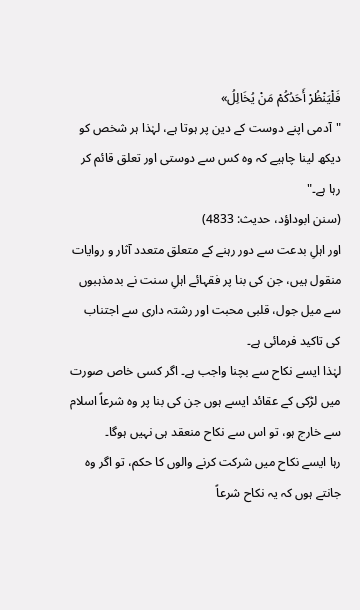فَلْيَنْظُرْ أَحَدُكُمْ مَنْ يُخَالِلُ»
"آدمی اپنے دوست کے دین پر ہوتا ہے، لہٰذا ہر شخص کو دیکھ لینا چاہیے کہ وہ کس سے دوستی اور تعلق قائم کر رہا ہے۔"
(سنن ابوداؤد، حدیث: 4833)
اور اہلِ بدعت سے دور رہنے کے متعلق متعدد آثار و روایات منقول ہیں، جن کی بنا پر فقہائے اہلِ سنت نے بدمذہبوں سے میل جول، قلبی محبت اور رشتہ داری سے اجتناب کی تاکید فرمائی ہے۔
لہٰذا ایسے نکاح سے بچنا واجب ہے۔ اگر کسی خاص صورت میں لڑکی کے عقائد ایسے ہوں جن کی بنا پر وہ شرعاً اسلام سے خارج ہو، تو اس سے نکاح منعقد ہی نہیں ہوگا۔
رہا ایسے نکاح میں شرکت کرنے والوں کا حکم، تو اگر وہ جانتے ہوں کہ یہ نکاح شرعاً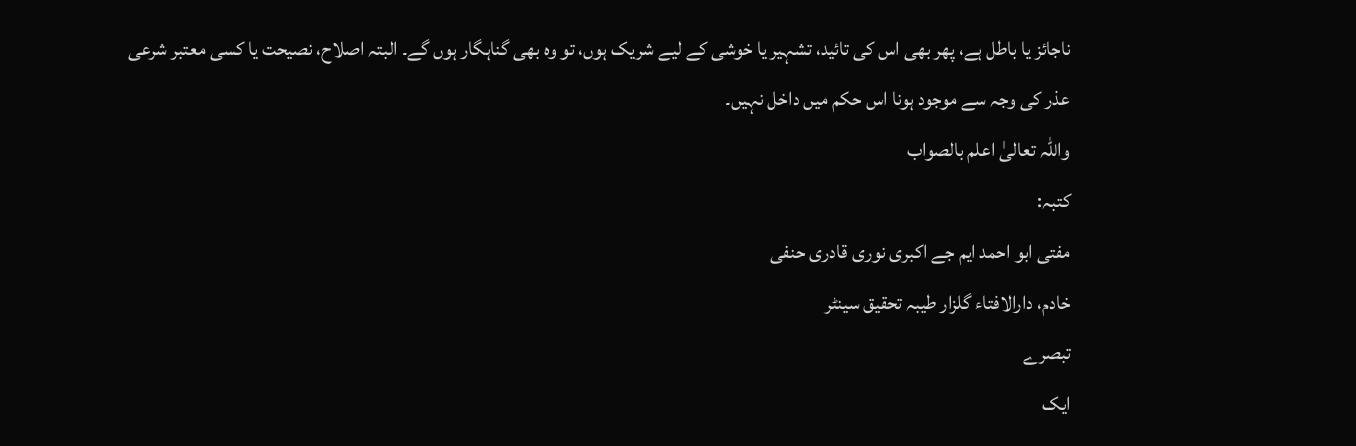ناجائز یا باطل ہے، پھر بھی اس کی تائید، تشہیر یا خوشی کے لیے شریک ہوں، تو وہ بھی گناہگار ہوں گے۔ البتہ اصلاح، نصیحت یا کسی معتبر شرعی عذر کی وجہ سے موجود ہونا اس حکم میں داخل نہیں۔
واللہ تعالیٰ اعلم بالصواب
کتبہ:
مفتی ابو احمد ایم جے اکبری نوری قادری حنفی
خادم، دارالافتاء گلزار طیبہ تحقیق سینٹر
تبصرے
ایک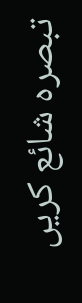تبصرہ شائع کریں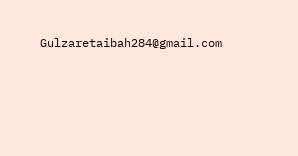Gulzaretaibah284@gmail.com